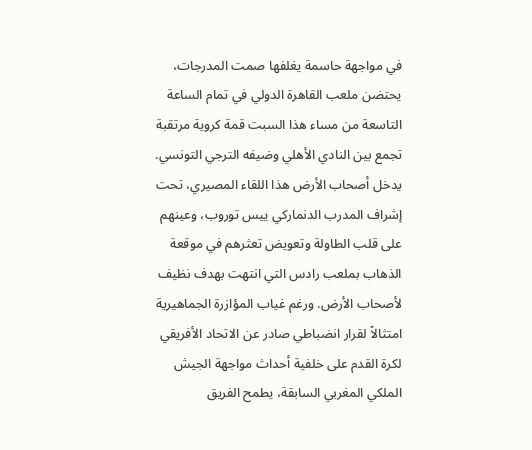في مواجهة حاسمة يغلفها صمت المدرجات، يحتضن ملعب القاهرة الدولي في تمام الساعة التاسعة من مساء هذا السبت قمة كروية مرتقبة تجمع بين النادي الأهلي وضيفه الترجي التونسي. يدخل أصحاب الأرض هذا اللقاء المصيري، تحت إشراف المدرب الدنماركي ييس توروب، وعينهم على قلب الطاولة وتعويض تعثرهم في موقعة الذهاب بملعب رادس التي انتهت بهدف نظيف لأصحاب الأرض. ورغم غياب المؤازرة الجماهيرية امتثالاً لقرار انضباطي صادر عن الاتحاد الأفريقي لكرة القدم على خلفية أحداث مواجهة الجيش الملكي المغربي السابقة، يطمح الفريق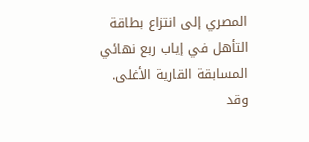المصري إلى انتزاع بطاقة التأهل في إياب ربع نهائي المسابقة القارية الأغلى.
وقد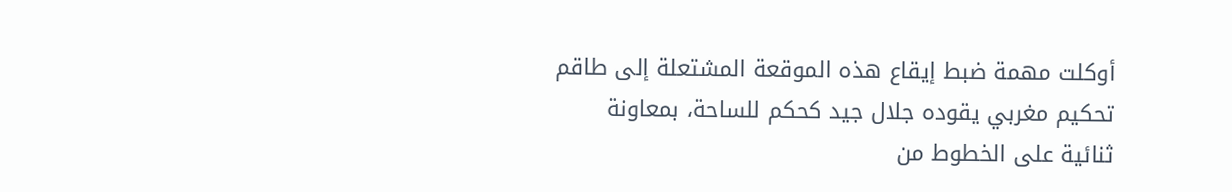أوكلت مهمة ضبط إيقاع هذه الموقعة المشتعلة إلى طاقم تحكيم مغربي يقوده جلال جيد كحكم للساحة، بمعاونة ثنائية على الخطوط من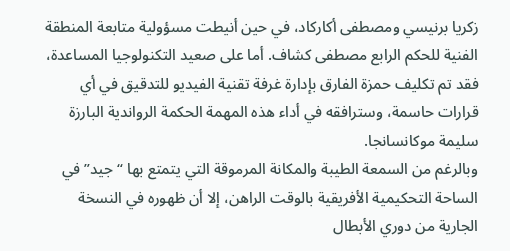زكريا برنيسي ومصطفى أكاركاد، في حين أنيطت مسؤولية متابعة المنطقة الفنية للحكم الرابع مصطفى كشاف. أما على صعيد التكنولوجيا المساعدة، فقد تم تكليف حمزة الفارق بإدارة غرفة تقنية الفيديو للتدقيق في أي قرارات حاسمة، وسترافقه في أداء هذه المهمة الحكمة الرواندية البارزة سليمة موكانسانجا.
وبالرغم من السمعة الطيبة والمكانة المرموقة التي يتمتع بها “جيد” في الساحة التحكيمية الأفريقية بالوقت الراهن، إلا أن ظهوره في النسخة الجارية من دوري الأبطال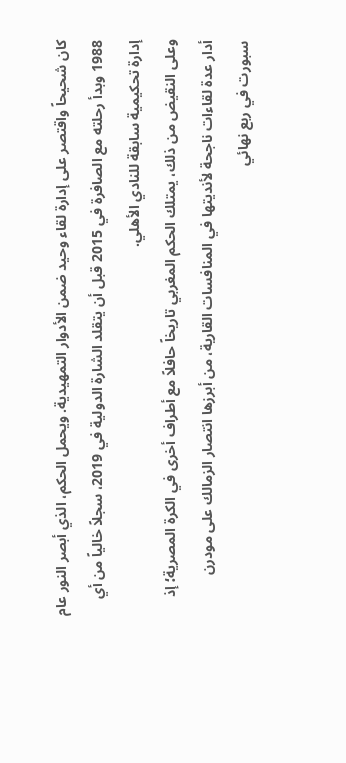كان شحيحاً واقتصر على إدارة لقاء وحيد ضمن الأدوار التمهيدية. ويحمل الحكم، الذي أبصر النور عام 1988 وبدأ رحلته مع الصافرة في 2015 قبل أن يتقلد الشارة الدولية في 2019، سجلاً خالياً من أي إدارة تحكيمية سابقة للنادي الأهلي.
وعلى النقيض من ذلك، يمتلك الحكم المغربي تاريخاً حافلاً مع أطراف أخرى في الكرة المصرية؛ إذ أدار عدة لقاءات ناجحة لأنديتها في المنافسات القارية، من أبرزها انتصار الزمالك على مودرن سبورت في ربع نهائي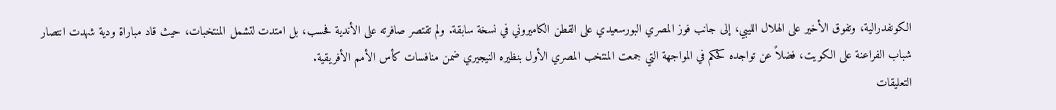الكونفدرالية، وتفوق الأخير على الهلال الليبي، إلى جانب فوز المصري البورسعيدي على القطن الكاميروني في نسخة سابقة. ولم تقتصر صافرته على الأندية فحسب، بل امتدت لتشمل المنتخبات، حيث قاد مباراة ودية شهدت انتصار شباب الفراعنة على الكويت، فضلاً عن تواجده كحكم في المواجهة التي جمعت المنتخب المصري الأول بنظيره النيجيري ضمن منافسات كأس الأمم الأفريقية.
التعليقات